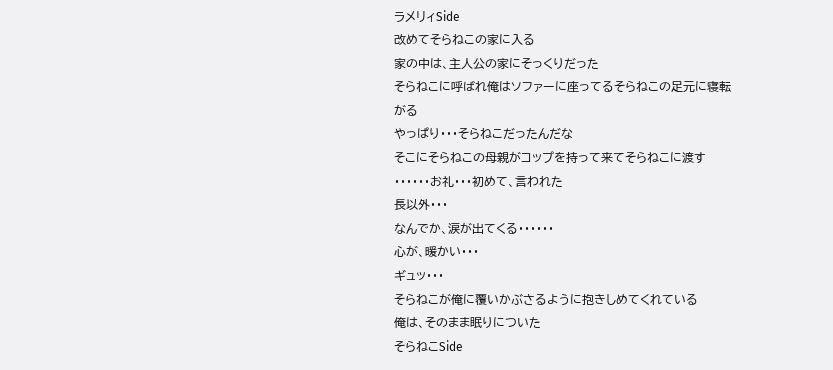ラメリィSide
改めてそらねこの家に入る
家の中は、主人公の家にそっくりだった
そらねこに呼ばれ俺はソファーに座ってるそらねこの足元に寝転がる
やっぱり・・・そらねこだったんだな
そこにそらねこの母親がコップを持って来てそらねこに渡す
・・・・・・お礼・・・初めて、言われた
長以外・・・
なんでか、涙が出てくる・・・・・・
心が、暖かい・・・
ギュッ・・・
そらねこが俺に覆いかぶさるように抱きしめてくれている
俺は、そのまま眠りについた
そらねこSide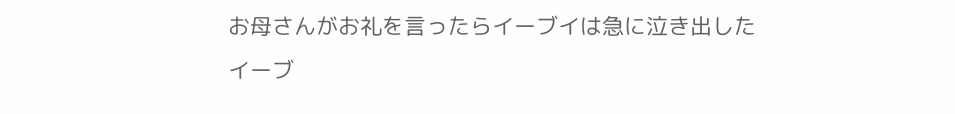お母さんがお礼を言ったらイーブイは急に泣き出した
イーブ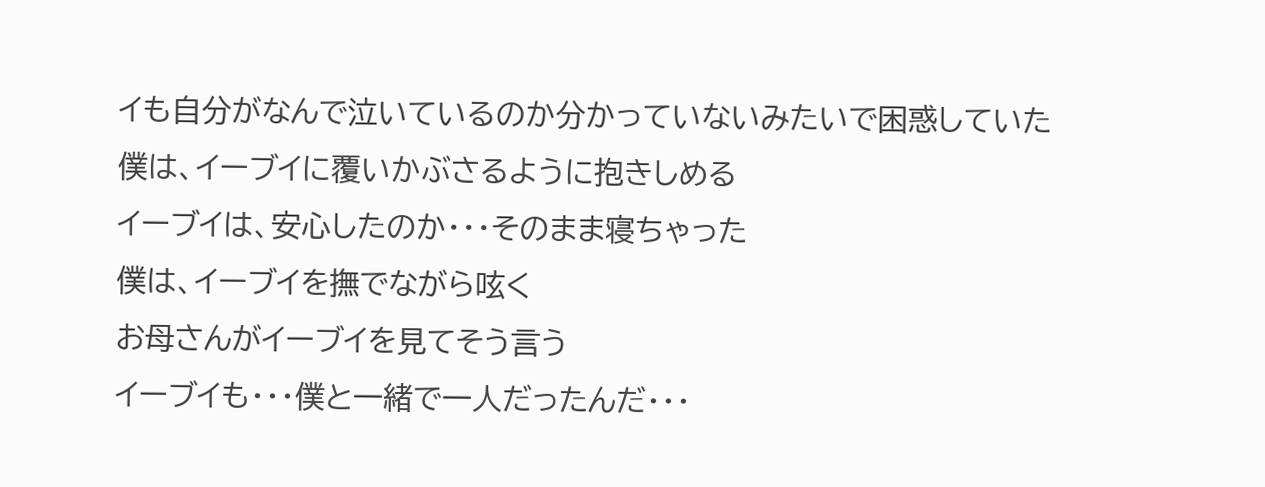イも自分がなんで泣いているのか分かっていないみたいで困惑していた
僕は、イーブイに覆いかぶさるように抱きしめる
イーブイは、安心したのか・・・そのまま寝ちゃった
僕は、イーブイを撫でながら呟く
お母さんがイーブイを見てそう言う
イーブイも・・・僕と一緒で一人だったんだ・・・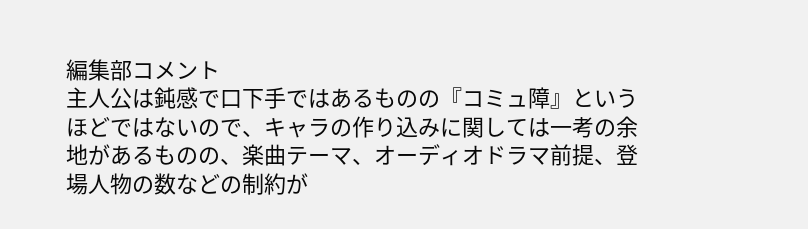編集部コメント
主人公は鈍感で口下手ではあるものの『コミュ障』というほどではないので、キャラの作り込みに関しては一考の余地があるものの、楽曲テーマ、オーディオドラマ前提、登場人物の数などの制約が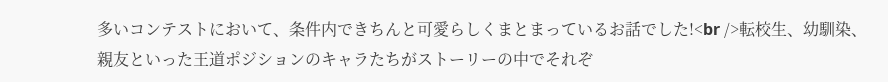多いコンテストにおいて、条件内できちんと可愛らしくまとまっているお話でした!<br />転校生、幼馴染、親友といった王道ポジションのキャラたちがストーリーの中でそれぞ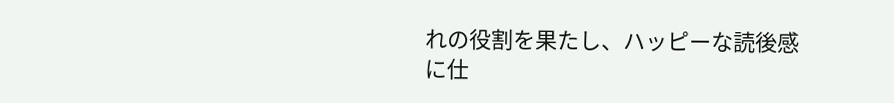れの役割を果たし、ハッピーな読後感に仕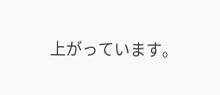上がっています。